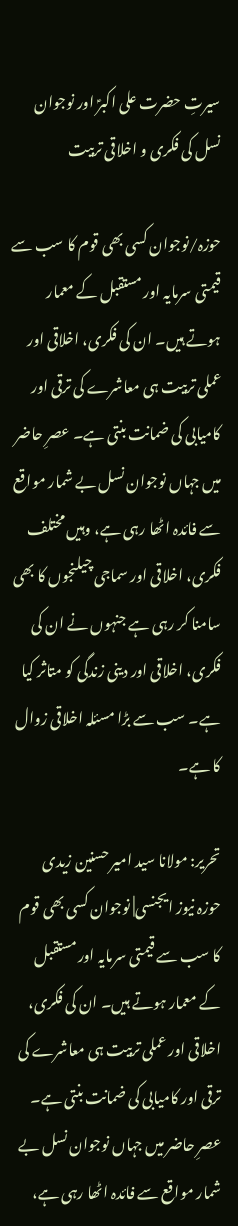سیرتِ حضرت علی اکبرؑ اور نوجوان نسل کی فکری و اخلاقی تربیت

حوزہ/نوجوان کسی بھی قوم کا سب سے قیمتی سرمایہ اور مستقبل کے معمار ہوتے ہیں۔ ان کی فکری، اخلاقی اور عملی تربیت ہی معاشرے کی ترقی اور کامیابی کی ضمانت بنتی ہے۔ عصرِ حاضر میں جہاں نوجوان نسل بے شمار مواقع سے فائدہ اٹھا رہی ہے، وہیں مختلف فکری، اخلاقی اور سماجی چیلنجوں کا بھی سامنا کر رہی ہے جنہوں نے ان کی فکری، اخلاقی اور دینی زندگی کو متاثر کیا ہے۔ سب سے بڑا مسئلہ اخلاقی زوال کا ہے۔

تحریر: مولانا سید امیر حسنین زیدی
حوزہ نیوز ایجنسی| نوجوان کسی بھی قوم کا سب سے قیمتی سرمایہ اور مستقبل کے معمار ہوتے ہیں۔ ان کی فکری، اخلاقی اور عملی تربیت ہی معاشرے کی ترقی اور کامیابی کی ضمانت بنتی ہے۔ عصرِ حاضر میں جہاں نوجوان نسل بے شمار مواقع سے فائدہ اٹھا رہی ہے،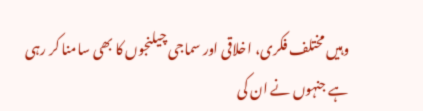وہیں مختلف فکری، اخلاقی اور سماجی چیلنجوں کا بھی سامنا کر رہی ہے جنہوں نے ان کی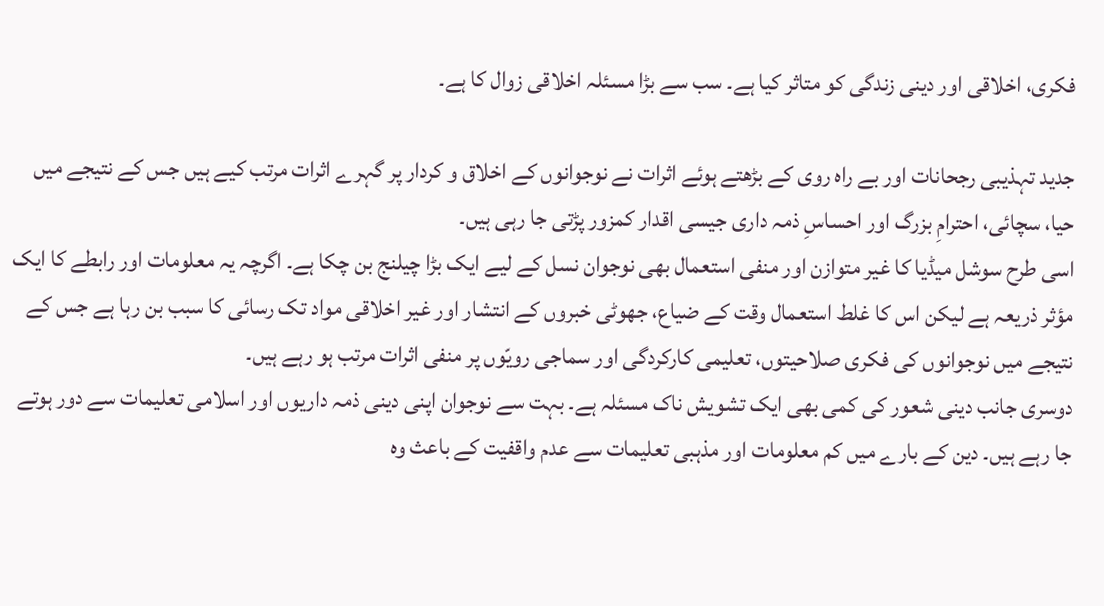فکری، اخلاقی اور دینی زندگی کو متاثر کیا ہے۔ سب سے بڑا مسئلہ اخلاقی زوال کا ہے۔

جدید تہذیبی رجحانات اور بے راہ روی کے بڑھتے ہوئے اثرات نے نوجوانوں کے اخلاق و کردار پر گہرے اثرات مرتب کیے ہیں جس کے نتیجے میں حیا، سچائی، احترامِ بزرگ اور احساسِ ذمہ داری جیسی اقدار کمزور پڑتی جا رہی ہیں۔
اسی طرح سوشل میڈیا کا غیر متوازن اور منفی استعمال بھی نوجوان نسل کے لیے ایک بڑا چیلنج بن چکا ہے۔ اگرچہ یہ معلومات اور رابطے کا ایک مؤثر ذریعہ ہے لیکن اس کا غلط استعمال وقت کے ضیاع، جھوٹی خبروں کے انتشار اور غیر اخلاقی مواد تک رسائی کا سبب بن رہا ہے جس کے نتیجے میں نوجوانوں کی فکری صلاحیتوں، تعلیمی کارکردگی اور سماجی رویّوں پر منفی اثرات مرتب ہو رہے ہیں۔
دوسری جانب دینی شعور کی کمی بھی ایک تشویش ناک مسئلہ ہے۔ بہت سے نوجوان اپنی دینی ذمہ داریوں اور اسلامی تعلیمات سے دور ہوتے جا رہے ہیں۔ دین کے بارے میں کم معلومات اور مذہبی تعلیمات سے عدم واقفیت کے باعث وہ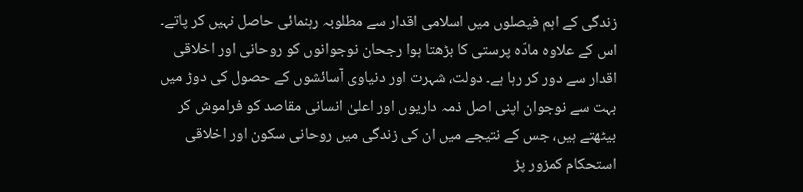زندگی کے اہم فیصلوں میں اسلامی اقدار سے مطلوبہ رہنمائی حاصل نہیں کر پاتے۔
اس کے علاوہ مادّہ پرستی کا بڑھتا ہوا رجحان نوجوانوں کو روحانی اور اخلاقی اقدار سے دور کر رہا ہے۔ دولت، شہرت اور دنیاوی آسائشوں کے حصول کی دوڑ میں بہت سے نوجوان اپنی اصل ذمہ داریوں اور اعلیٰ انسانی مقاصد کو فراموش کر بیٹھتے ہیں، جس کے نتیجے میں ان کی زندگی میں روحانی سکون اور اخلاقی استحکام کمزور پڑ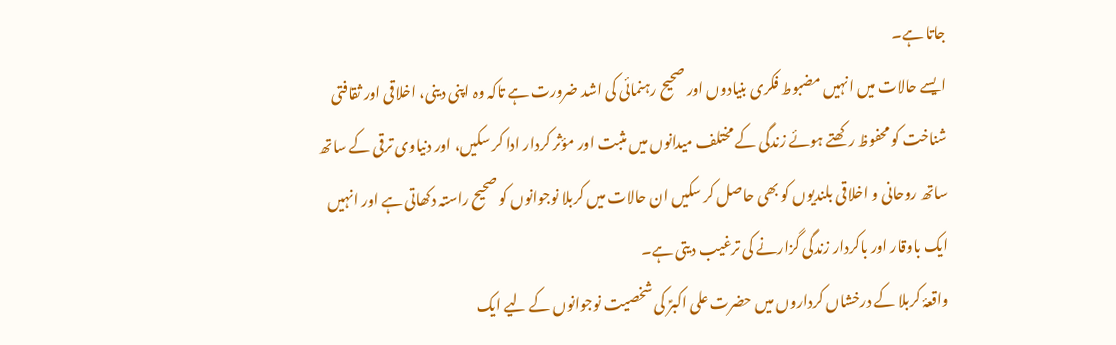جاتا ہے۔
ایسے حالات میں انہیں مضبوط فکری بنیادوں اور صحیح رہنمائی کی اشد ضرورت ہے تاکہ وہ اپنی دینی، اخلاقی اور ثقافتی شناخت کو محفوظ رکھتے ہوئے زندگی کے مختلف میدانوں میں مثبت اور مؤثر کردار ادا کر سکیں، اور دنیاوی ترقی کے ساتھ ساتھ روحانی و اخلاقی بلندیوں کو بھی حاصل کر سکیں ان حالات میں کربلا نوجوانوں کو صحیح راستہ دکھاتی ہے اور انہیں ایک باوقار اور باکردار زندگی گزارنے کی ترغیب دیتی ہے۔
واقعۂ کربلا کے درخشاں کرداروں میں حضرت علی اکبرؑ کی شخصیت نوجوانوں کے لیے ایک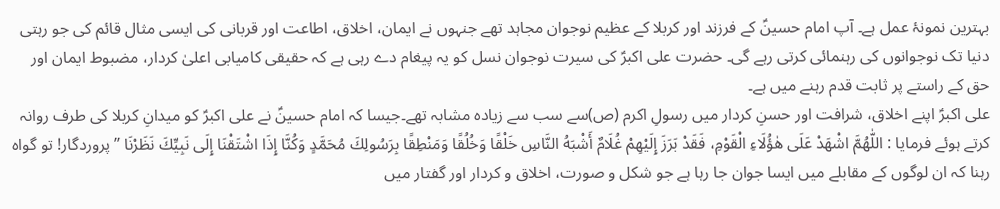بہترین نمونۂ عمل ہے۔ آپ امام حسینؑ کے فرزند اور کربلا کے عظیم نوجوان مجاہد تھے جنہوں نے ایمان، اخلاق، اطاعت اور قربانی کی ایسی مثال قائم کی جو رہتی دنیا تک نوجوانوں کی رہنمائی کرتی رہے گی۔ حضرت علی اکبرؑ کی سیرت نوجوان نسل کو یہ پیغام دے رہی ہے کہ حقیقی کامیابی اعلیٰ کردار، مضبوط ایمان اور حق کے راستے پر ثابت قدم رہنے میں ہے۔
علی اکبرؑ اپنے اخلاق، شرافت اور حسنِ کردار میں رسولِ اکرم (ص)سے سب سے زیادہ مشابہ تھے۔جیسا کہ امام حسینؑ نے علی اکبرؑ کو میدانِ کربلا کی طرف روانہ کرتے ہوئے فرمایا : اللّٰهُمَّ اشْهَدْ عَلَى هٰؤُلَاءِ الْقَوْمِ، فَقَدْ بَرَزَ إِلَيْهِمْ غُلَامٌ أَشْبَهُ النَّاسِ خَلْقًا وَخُلُقًا وَمَنْطِقًا بِرَسُولِكَ مُحَمَّدٍ وَكُنَّا إِذَا اشْتَقْنَا إِلَى نَبِيِّكَ نَظَرْنَا ’’پروردگار! تو گواہ رہنا کہ ان لوگوں کے مقابلے میں ایسا جوان جا رہا ہے جو شکل و صورت، اخلاق و کردار اور گفتار میں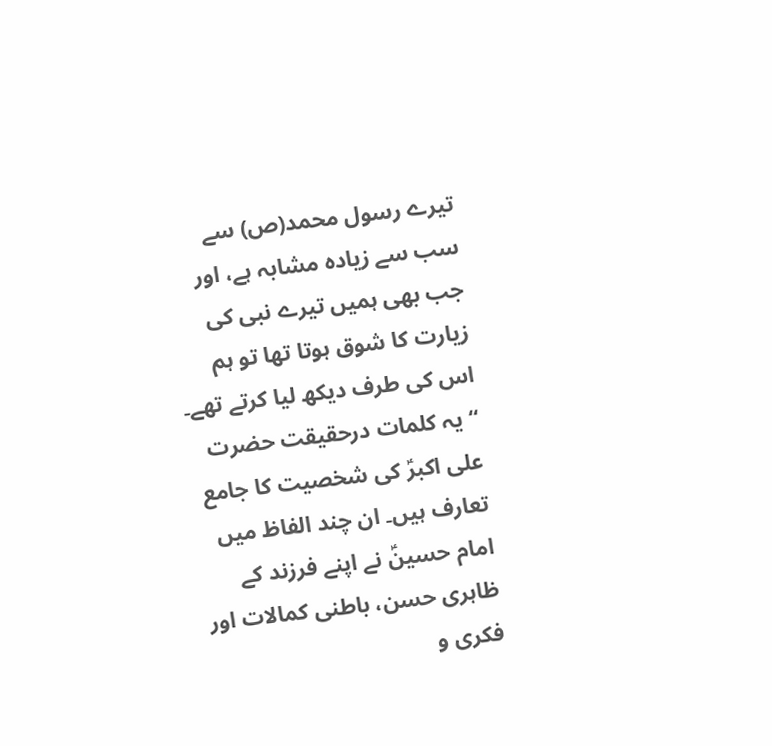تیرے رسول محمد(ص) سے سب سے زیادہ مشابہ ہے، اور جب بھی ہمیں تیرے نبی کی زیارت کا شوق ہوتا تھا تو ہم اس کی طرف دیکھ لیا کرتے تھے۔ ‘‘ یہ کلمات درحقیقت حضرت علی اکبرؑ کی شخصیت کا جامع تعارف ہیں۔ ان چند الفاظ میں امام حسینؑ نے اپنے فرزند کے ظاہری حسن، باطنی کمالات اور فکری و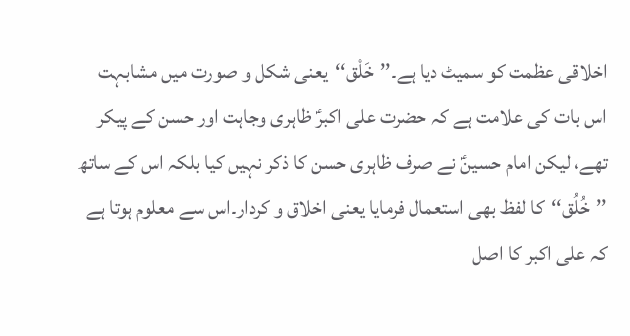اخلاقی عظمت کو سمیٹ دیا ہے۔’’خَلْق‘‘یعنی شکل و صورت میں مشابہت اس بات کی علامت ہے کہ حضرت علی اکبرؑ ظاہری وجاہت اور حسن کے پیکر تھے، لیکن امام حسینؑ نے صرف ظاہری حسن کا ذکر نہیں کیا بلکہ اس کے ساتھ ’’خُلُق‘‘کا لفظ بھی استعمال فرمایا یعنی اخلاق و کردار۔اس سے معلوم ہوتا ہے کہ علی اکبر کا اصل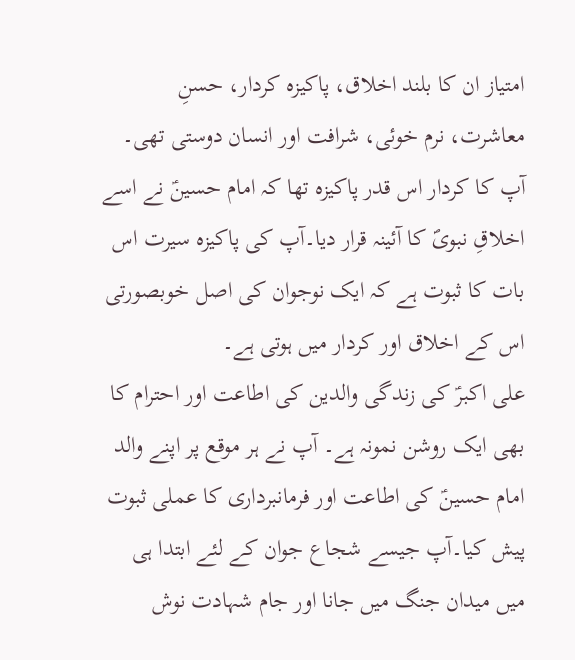امتیاز ان کا بلند اخلاق، پاکیزہ کردار، حسنِ معاشرت، نرم خوئی، شرافت اور انسان دوستی تھی۔ آپ کا کردار اس قدر پاکیزہ تھا کہ امام حسینؑ نے اسے اخلاقِ نبویؐ کا آئینہ قرار دیا۔آپ کی پاکیزہ سیرت اس بات کا ثبوت ہے کہ ایک نوجوان کی اصل خوبصورتی اس کے اخلاق اور کردار میں ہوتی ہے۔
علی اکبرؑ کی زندگی والدین کی اطاعت اور احترام کا بھی ایک روشن نمونہ ہے۔ آپ نے ہر موقع پر اپنے والد امام حسینؑ کی اطاعت اور فرمانبرداری کا عملی ثبوت پیش کیا۔آپ جیسے شجاع جوان کے لئے ابتدا ہی میں میدان جنگ میں جانا اور جام شہادت نوش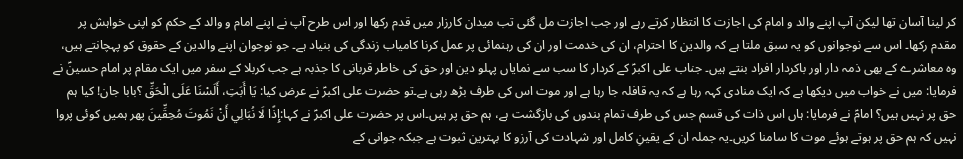کر لینا آسان تھا لیکن آپ اپنے والد و امام کی اجازت کا انتظار کرتے رہے اور جب اجازت مل گئی تب میدان کارزار میں قدم رکھا اور اس طرح آپ نے اپنے امام و والد کے حکم کو اپنی خواہش پر مقدم رکھا۔ اس سے نوجوانوں کو یہ سبق ملتا ہے کہ والدین کا احترام، ان کی خدمت اور ان کی رہنمائی پر عمل کرنا کامیاب زندگی کی بنیاد ہے۔ جو نوجوان اپنے والدین کے حقوق کو پہچانتے ہیں، وہ معاشرے کے بھی ذمہ دار اور باکردار افراد بنتے ہیں۔ جناب علی اکبرؑ کے کردار کا سب سے نمایاں پہلو دین اور حق کی خاطر قربانی کا جذبہ ہے جب کربلا کے سفر میں ایک مقام پر امام حسینؑ نے فرمایا: میں نے خواب میں دیکھا ہے کہ ایک منادی کہہ رہا ہے کہ یہ قافلہ جا رہا ہے اور موت اس کی طرف بڑھ رہی ہے۔تو حضرت علی اکبرؑ نے عرض کیا: یَا أَبَتِ، أَلَسْنَا عَلَى الْحَقِّ ؟بابا جان! کیا ہم حق پر نہیں ہیں؟ امامؑ نے فرمایا: ہاں اس ذات کی قسم جس کی طرف تمام بندوں کی بازگشت ہے، ہم حق پر ہیں۔اس پر حضرت علی اکبرؑ نے کہا:إِذًا لَا نُبَالِي أَنْ نَمُوتَ مُحِقِّينَ پھر ہمیں کوئی پروا نہیں کہ ہم حق پر ہوتے ہوئے موت کا سامنا کریں۔یہ جملہ ان کے یقینِ کامل اور شہادت کی آرزو کا بہترین ثبوت ہے جبکہ جوانی کے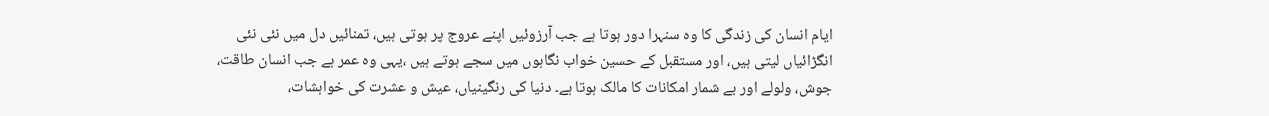ایام انسان کی زندگی کا وہ سنہرا دور ہوتا ہے جب آرزوئیں اپنے عروج پر ہوتی ہیں، تمنائیں دل میں نئی نئی انگڑائیاں لیتی ہیں، اور مستقبل کے حسین خواب نگاہوں میں سجے ہوتے ہیں ،یہی وہ عمر ہے جب انسان طاقت، جوش، ولولے اور بے شمار امکانات کا مالک ہوتا ہے۔ دنیا کی رنگینیاں، عیش و عشرت کی خواہشات،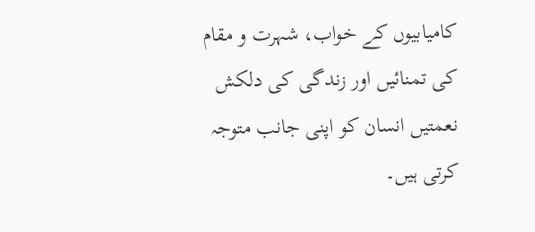کامیابیوں کے خواب، شہرت و مقام کی تمنائیں اور زندگی کی دلکش نعمتیں انسان کو اپنی جانب متوجہ کرتی ہیں۔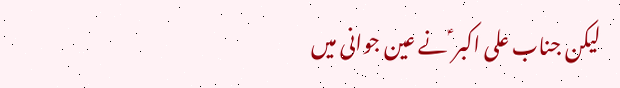لیکن جناب علی اکبر ؑ نے عین جوانی میں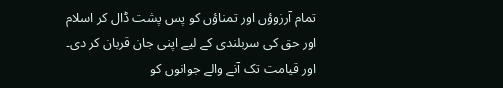تمام آرزوؤں اور تمناؤں کو پس پشت ڈال کر اسلام اور حق کی سربلندی کے لیے اپنی جان قربان کر دی۔ اور قیامت تک آنے والے جوانوں کو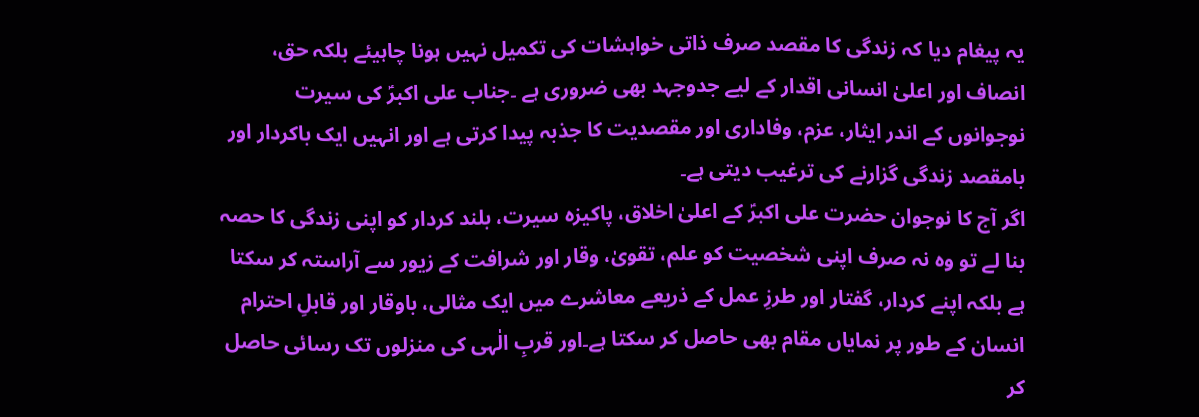یہ پیغام دیا کہ زندگی کا مقصد صرف ذاتی خواہشات کی تکمیل نہیں ہونا چاہیئے بلکہ حق، انصاف اور اعلیٰ انسانی اقدار کے لیے جدوجہد بھی ضروری ہے ۔جناب علی اکبرؑ کی سیرت نوجوانوں کے اندر ایثار، عزم، وفاداری اور مقصدیت کا جذبہ پیدا کرتی ہے اور انہیں ایک باکردار اور بامقصد زندگی گزارنے کی ترغیب دیتی ہے۔
اگر آج کا نوجوان حضرت علی اکبرؑ کے اعلیٰ اخلاق، پاکیزہ سیرت، بلند کردار کو اپنی زندگی کا حصہ بنا لے تو وہ نہ صرف اپنی شخصیت کو علم، تقویٰ، وقار اور شرافت کے زیور سے آراستہ کر سکتا ہے بلکہ اپنے کردار، گفتار اور طرزِ عمل کے ذریعے معاشرے میں ایک مثالی، باوقار اور قابلِ احترام انسان کے طور پر نمایاں مقام بھی حاصل کر سکتا ہے۔اور قربِ الٰہی کی منزلوں تک رسائی حاصل کر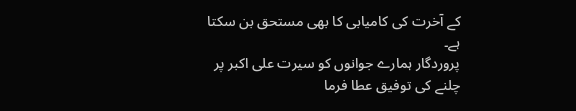کے آخرت کی کامیابی کا بھی مستحق بن سکتا ہے۔
پروردگار ہمارے جوانوں کو سیرت علی اکبر پر چلنے کی توفیق عطا فرما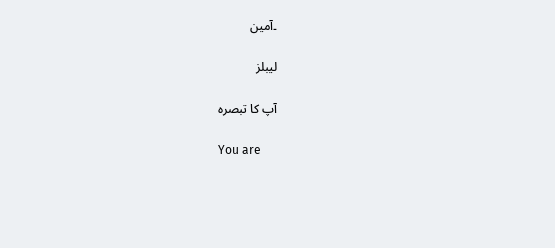۔آمین

لیبلز

آپ کا تبصرہ

You are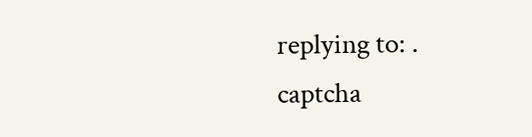replying to: .
captcha